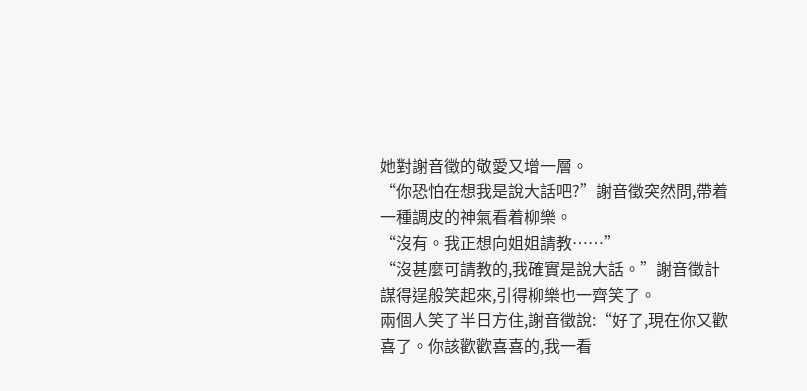她對謝音徵的敬愛又增一層。
“你恐怕在想我是說大話吧?”謝音徵突然問,帶着一種調皮的神氣看着柳樂。
“沒有。我正想向姐姐請教……”
“沒甚麼可請教的,我確實是說大話。”謝音徵計謀得逞般笑起來,引得柳樂也一齊笑了。
兩個人笑了半日方住,謝音徵說:“好了,現在你又歡喜了。你該歡歡喜喜的,我一看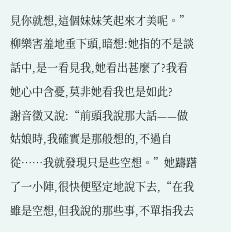見你就想,這個妹妹笑起來才美呢。”
柳樂害羞地垂下頭,暗想:她指的不是談話中,是一看見我,她看出甚麼了?我看她心中含憂,莫非她看我也是如此?
謝音徵又說:“前頭我說那大話——做姑娘時,我確實是那般想的,不過自從……我就發現只是些空想。”她躊躇了一小陣,很快便堅定地說下去,“在我雖是空想,但我說的那些事,不單指我去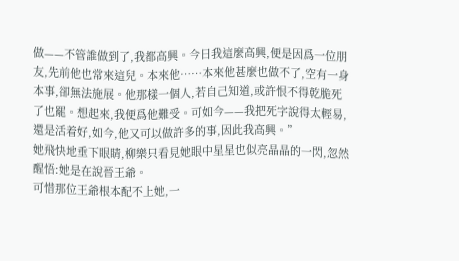做——不管誰做到了,我都高興。今日我這麼高興,便是因爲一位朋友,先前他也常來這兒。本來他……本來他甚麼也做不了,空有一身本事,卻無法施展。他那樣一個人,若自己知道,或許恨不得乾脆死了也罷。想起來,我便爲他難受。可如今——我把死字說得太輕易,還是活着好,如今,他又可以做許多的事,因此我高興。”
她飛快地垂下眼睛,柳樂只看見她眼中星星也似亮晶晶的一閃,忽然醒悟:她是在說晉王爺。
可惜那位王爺根本配不上她,一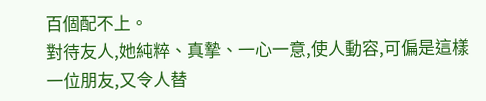百個配不上。
對待友人,她純粹、真摯、一心一意,使人動容,可偏是這樣一位朋友,又令人替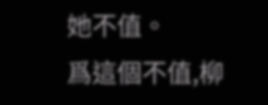她不值。
爲這個不值,柳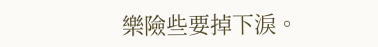樂險些要掉下淚。